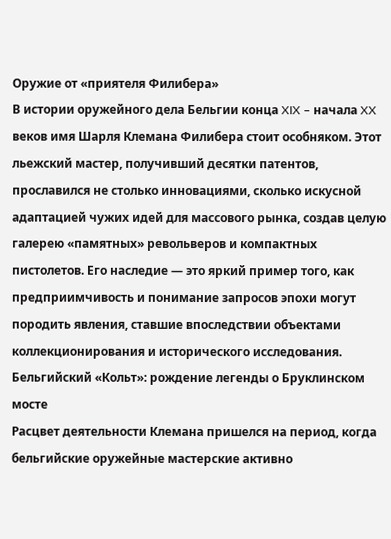Оружие от «приятеля Филибера»
В истории оружейного дела Бельгии конца XIX – начала XX веков имя Шарля Клемана Филибера стоит особняком. Этот льежский мастер, получивший десятки патентов, прославился не столько инновациями, сколько искусной адаптацией чужих идей для массового рынка, создав целую галерею «памятных» револьверов и компактных пистолетов. Его наследие — это яркий пример того, как предприимчивость и понимание запросов эпохи могут породить явления, ставшие впоследствии объектами коллекционирования и исторического исследования.
Бельгийский «Кольт»: рождение легенды о Бруклинском мосте
Расцвет деятельности Клемана пришелся на период, когда бельгийские оружейные мастерские активно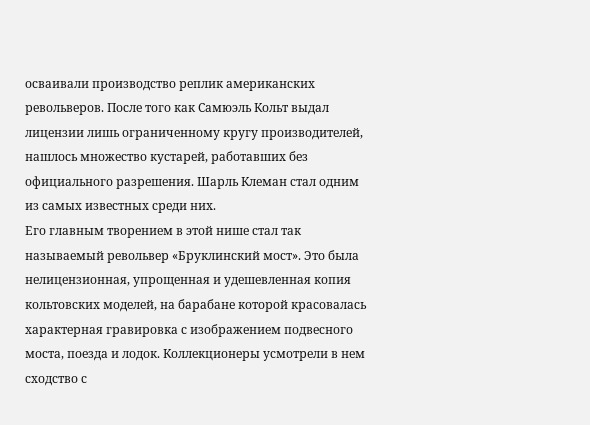осваивали производство реплик американских револьверов. После того как Самюэль Кольт выдал лицензии лишь ограниченному кругу производителей, нашлось множество кустарей, работавших без официального разрешения. Шарль Клеман стал одним из самых известных среди них.
Его главным творением в этой нише стал так называемый револьвер «Бруклинский мост». Это была нелицензионная, упрощенная и удешевленная копия кольтовских моделей, на барабане которой красовалась характерная гравировка с изображением подвесного моста, поезда и лодок. Коллекционеры усмотрели в нем сходство с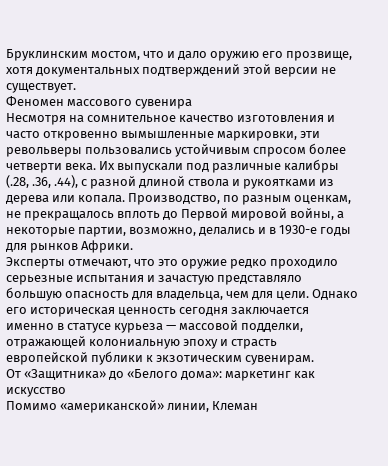Бруклинским мостом, что и дало оружию его прозвище, хотя документальных подтверждений этой версии не существует.
Феномен массового сувенира
Несмотря на сомнительное качество изготовления и часто откровенно вымышленные маркировки, эти револьверы пользовались устойчивым спросом более четверти века. Их выпускали под различные калибры (.28, .36, .44), с разной длиной ствола и рукоятками из дерева или копала. Производство, по разным оценкам, не прекращалось вплоть до Первой мировой войны, а некоторые партии, возможно, делались и в 1930-е годы для рынков Африки.
Эксперты отмечают, что это оружие редко проходило серьезные испытания и зачастую представляло большую опасность для владельца, чем для цели. Однако его историческая ценность сегодня заключается именно в статусе курьеза — массовой подделки, отражающей колониальную эпоху и страсть европейской публики к экзотическим сувенирам.
От «Защитника» до «Белого дома»: маркетинг как искусство
Помимо «американской» линии, Клеман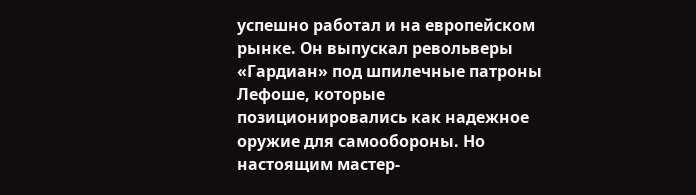успешно работал и на европейском рынке. Он выпускал револьверы «Гардиан» под шпилечные патроны Лефоше, которые позиционировались как надежное оружие для самообороны. Но настоящим мастер-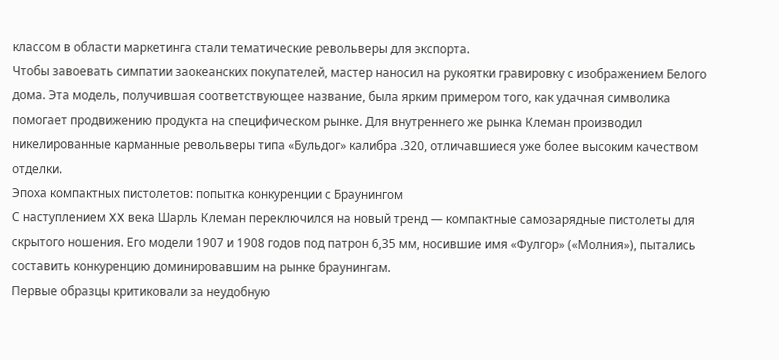классом в области маркетинга стали тематические револьверы для экспорта.
Чтобы завоевать симпатии заокеанских покупателей, мастер наносил на рукоятки гравировку с изображением Белого дома. Эта модель, получившая соответствующее название, была ярким примером того, как удачная символика помогает продвижению продукта на специфическом рынке. Для внутреннего же рынка Клеман производил никелированные карманные револьверы типа «Бульдог» калибра .320, отличавшиеся уже более высоким качеством отделки.
Эпоха компактных пистолетов: попытка конкуренции с Браунингом
С наступлением XX века Шарль Клеман переключился на новый тренд — компактные самозарядные пистолеты для скрытого ношения. Его модели 1907 и 1908 годов под патрон 6,35 мм, носившие имя «Фулгор» («Молния»), пытались составить конкуренцию доминировавшим на рынке браунингам.
Первые образцы критиковали за неудобную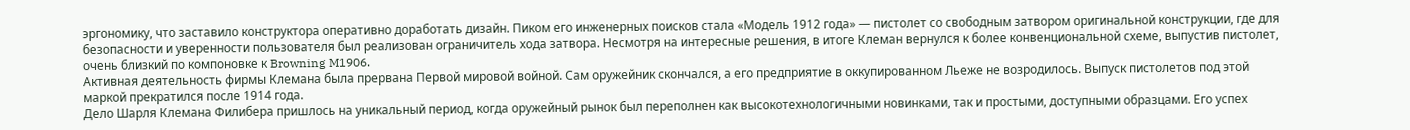эргономику, что заставило конструктора оперативно доработать дизайн. Пиком его инженерных поисков стала «Модель 1912 года» — пистолет со свободным затвором оригинальной конструкции, где для безопасности и уверенности пользователя был реализован ограничитель хода затвора. Несмотря на интересные решения, в итоге Клеман вернулся к более конвенциональной схеме, выпустив пистолет, очень близкий по компоновке к Browning M1906.
Активная деятельность фирмы Клемана была прервана Первой мировой войной. Сам оружейник скончался, а его предприятие в оккупированном Льеже не возродилось. Выпуск пистолетов под этой маркой прекратился после 1914 года.
Дело Шарля Клемана Филибера пришлось на уникальный период, когда оружейный рынок был переполнен как высокотехнологичными новинками, так и простыми, доступными образцами. Его успех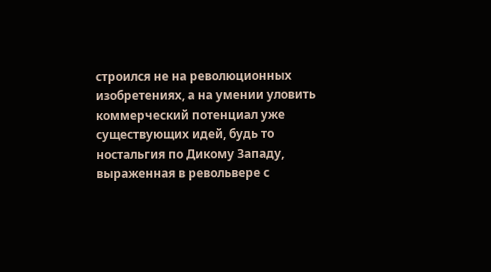строился не на революционных изобретениях, а на умении уловить коммерческий потенциал уже существующих идей, будь то ностальгия по Дикому Западу, выраженная в револьвере с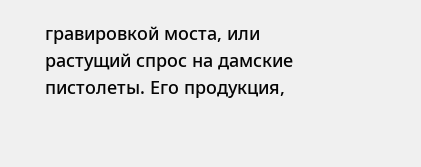гравировкой моста, или растущий спрос на дамские пистолеты. Его продукция,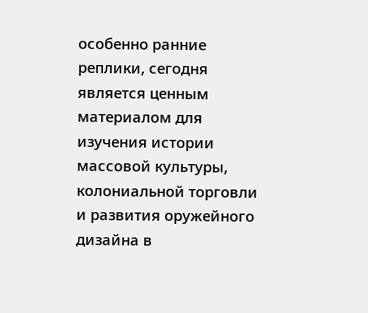особенно ранние реплики, сегодня является ценным материалом для изучения истории массовой культуры, колониальной торговли и развития оружейного дизайна в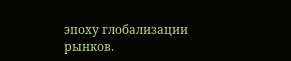эпоху глобализации рынков.